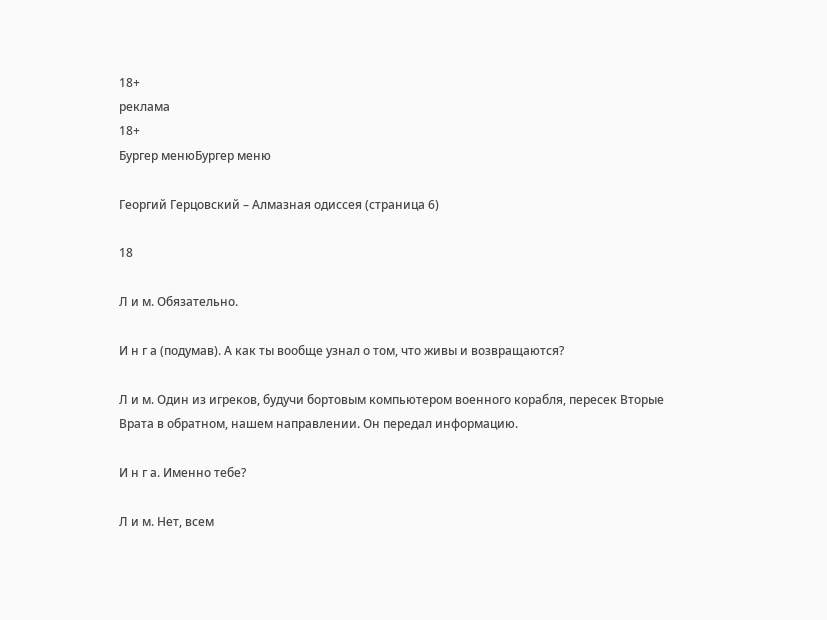18+
реклама
18+
Бургер менюБургер меню

Георгий Герцовский – Алмазная одиссея (страница 6)

18

Л и м. Обязательно.

И н г а (подумав). А как ты вообще узнал о том, что живы и возвращаются?

Л и м. Один из игреков, будучи бортовым компьютером военного корабля, пересек Вторые Врата в обратном, нашем направлении. Он передал информацию.

И н г а. Именно тебе?

Л и м. Нет, всем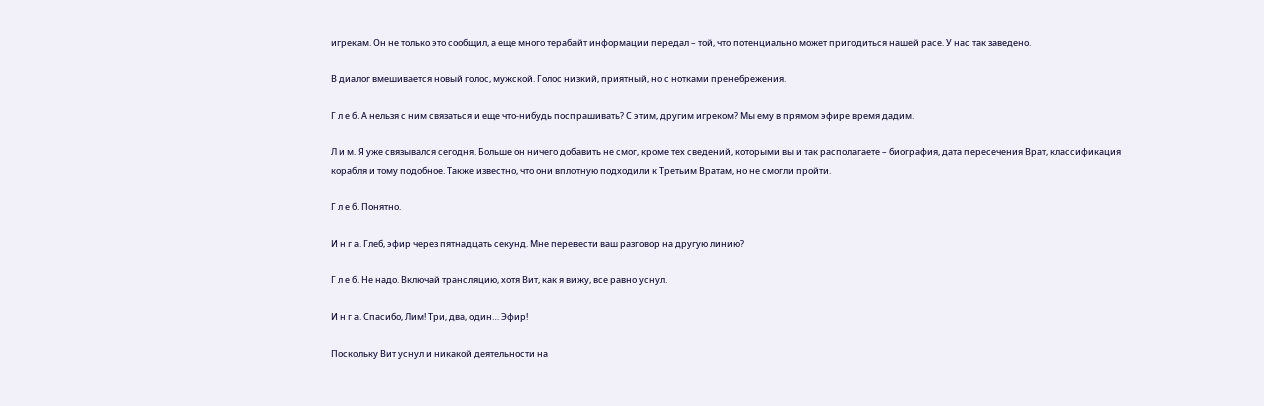игрекам. Он не только это сообщил, а еще много терабайт информации передал – той, что потенциально может пригодиться нашей расе. У нас так заведено.

В диалог вмешивается новый голос, мужской. Голос низкий, приятный, но с нотками пренебрежения.

Г л е б. А нельзя с ним связаться и еще что-нибудь поспрашивать? С этим, другим игреком? Мы ему в прямом эфире время дадим.

Л и м. Я уже связывался сегодня. Больше он ничего добавить не смог, кроме тех сведений, которыми вы и так располагаете – биография, дата пересечения Врат, классификация корабля и тому подобное. Также известно, что они вплотную подходили к Третьим Вратам, но не смогли пройти.

Г л е б. Понятно.

И н г а. Глеб, эфир через пятнадцать секунд. Мне перевести ваш разговор на другую линию?

Г л е б. Не надо. Включай трансляцию, хотя Вит, как я вижу, все равно уснул.

И н г а. Спасибо, Лим! Три, два, один… Эфир!

Поскольку Вит уснул и никакой деятельности на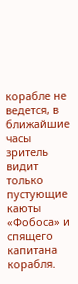корабле не ведется, в ближайшие часы зритель видит только пустующие каюты «Фобоса» и спящего капитана корабля.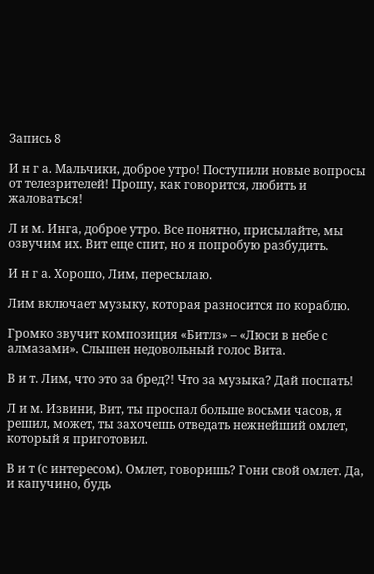Запись 8

И н г а. Мальчики, доброе утро! Поступили новые вопросы от телезрителей! Прошу, как говорится, любить и жаловаться!

Л и м. Инга, доброе утро. Все понятно, присылайте, мы озвучим их. Вит еще спит, но я попробую разбудить.

И н г а. Хорошо, Лим, пересылаю.

Лим включает музыку, которая разносится по кораблю.

Громко звучит композиция «Битлз» – «Люси в небе с алмазами». Слышен недовольный голос Вита.

В и т. Лим, что это за бред?! Что за музыка? Дай поспать!

Л и м. Извини, Вит, ты проспал больше восьми часов, я решил, может, ты захочешь отведать нежнейший омлет, который я приготовил.

В и т (с интересом). Омлет, говоришь? Гони свой омлет. Да, и капучино, будь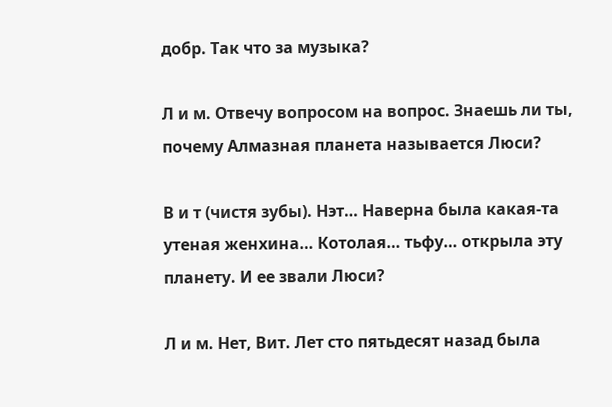добр. Так что за музыка?

Л и м. Отвечу вопросом на вопрос. Знаешь ли ты, почему Алмазная планета называется Люси?

В и т (чистя зубы). Нэт… Наверна была какая-та утеная женхина… Котолая… тьфу… открыла эту планету. И ее звали Люси?

Л и м. Нет, Вит. Лет сто пятьдесят назад была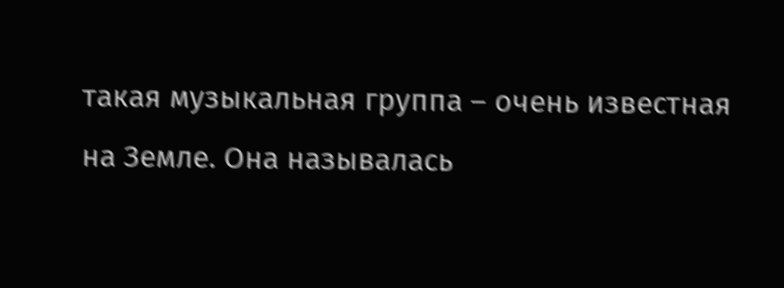такая музыкальная группа – очень известная на Земле. Она называлась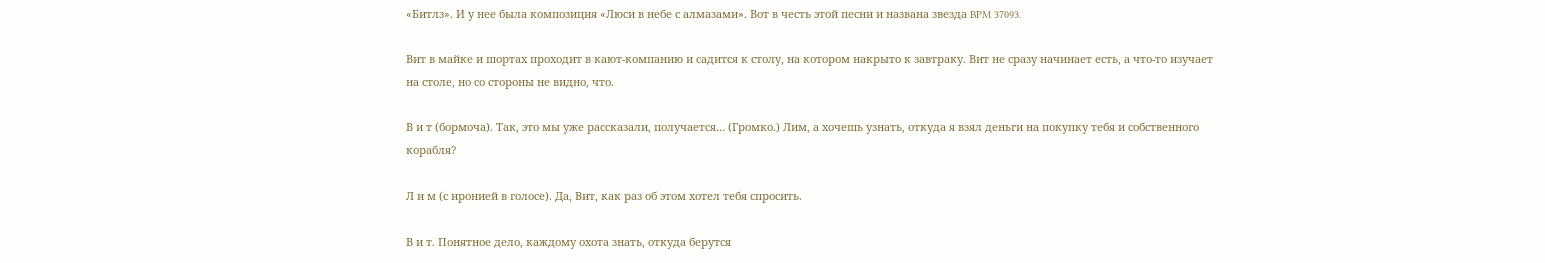«Битлз». И у нее была композиция «Люси в небе с алмазами». Вот в честь этой песни и названа звезда BPM 37093.

Вит в майке и шортах проходит в кают-компанию и садится к столу, на котором накрыто к завтраку. Вит не сразу начинает есть, а что-то изучает на столе, но со стороны не видно, что.

В и т (бормоча). Так, это мы уже рассказали, получается… (Громко.) Лим, а хочешь узнать, откуда я взял деньги на покупку тебя и собственного корабля?

Л и м (с иронией в голосе). Да, Вит, как раз об этом хотел тебя спросить.

В и т. Понятное дело, каждому охота знать, откуда берутся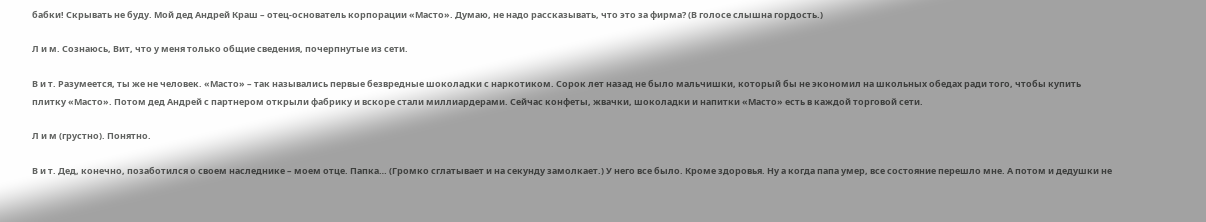бабки! Скрывать не буду. Мой дед Андрей Краш – отец-основатель корпорации «Масто». Думаю, не надо рассказывать, что это за фирма? (В голосе слышна гордость.)

Л и м. Сознаюсь, Вит, что у меня только общие сведения, почерпнутые из сети.

В и т. Разумеется, ты же не человек. «Масто» – так назывались первые безвредные шоколадки с наркотиком. Сорок лет назад не было мальчишки, который бы не экономил на школьных обедах ради того, чтобы купить плитку «Масто». Потом дед Андрей с партнером открыли фабрику и вскоре стали миллиардерами. Сейчас конфеты, жвачки, шоколадки и напитки «Масто» есть в каждой торговой сети.

Л и м (грустно). Понятно.

В и т. Дед, конечно, позаботился о своем наследнике – моем отце. Папка… (Громко сглатывает и на секунду замолкает.) У него все было. Кроме здоровья. Ну а когда папа умер, все состояние перешло мне. А потом и дедушки не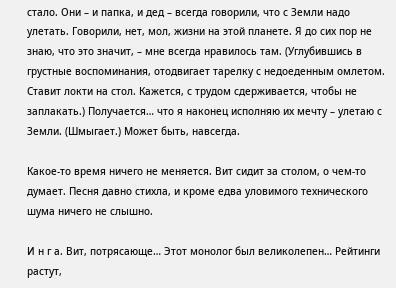стало. Они – и папка, и дед – всегда говорили, что с Земли надо улетать. Говорили, нет, мол, жизни на этой планете. Я до сих пор не знаю, что это значит, – мне всегда нравилось там. (Углубившись в грустные воспоминания, отодвигает тарелку с недоеденным омлетом. Ставит локти на стол. Кажется, с трудом сдерживается, чтобы не заплакать.) Получается… что я наконец исполняю их мечту – улетаю с Земли. (Шмыгает.) Может быть, навсегда.

Какое-то время ничего не меняется. Вит сидит за столом, о чем-то думает. Песня давно стихла, и кроме едва уловимого технического шума ничего не слышно.

И н г а. Вит, потрясающе… Этот монолог был великолепен… Рейтинги растут,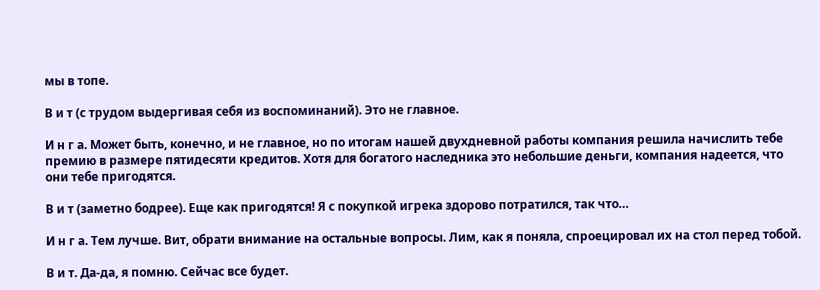мы в топе.

В и т (с трудом выдергивая себя из воспоминаний). Это не главное.

И н г а. Может быть, конечно, и не главное, но по итогам нашей двухдневной работы компания решила начислить тебе премию в размере пятидесяти кредитов. Хотя для богатого наследника это небольшие деньги, компания надеется, что они тебе пригодятся.

В и т (заметно бодрее). Еще как пригодятся! Я с покупкой игрека здорово потратился, так что…

И н г а. Тем лучше. Вит, обрати внимание на остальные вопросы. Лим, как я поняла, спроецировал их на стол перед тобой.

В и т. Да-да, я помню. Сейчас все будет.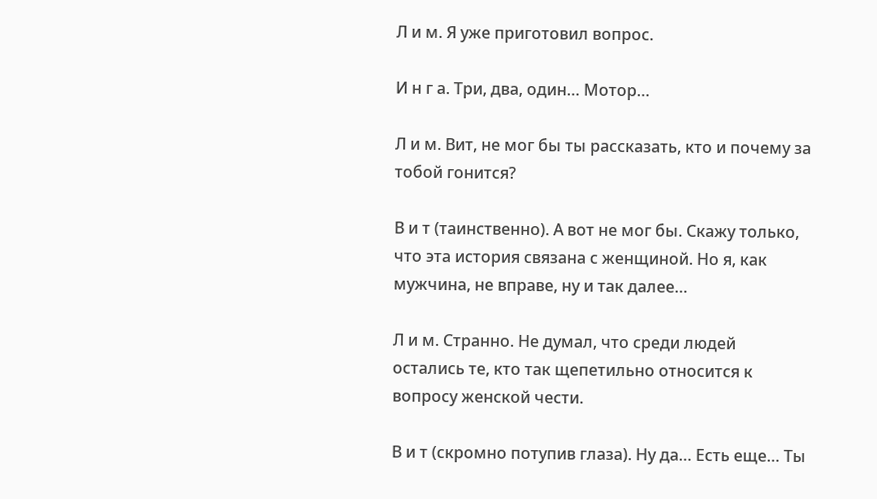Л и м. Я уже приготовил вопрос.

И н г а. Три, два, один… Мотор…

Л и м. Вит, не мог бы ты рассказать, кто и почему за тобой гонится?

В и т (таинственно). А вот не мог бы. Скажу только, что эта история связана с женщиной. Но я, как мужчина, не вправе, ну и так далее…

Л и м. Странно. Не думал, что среди людей остались те, кто так щепетильно относится к вопросу женской чести.

В и т (скромно потупив глаза). Ну да… Есть еще… Ты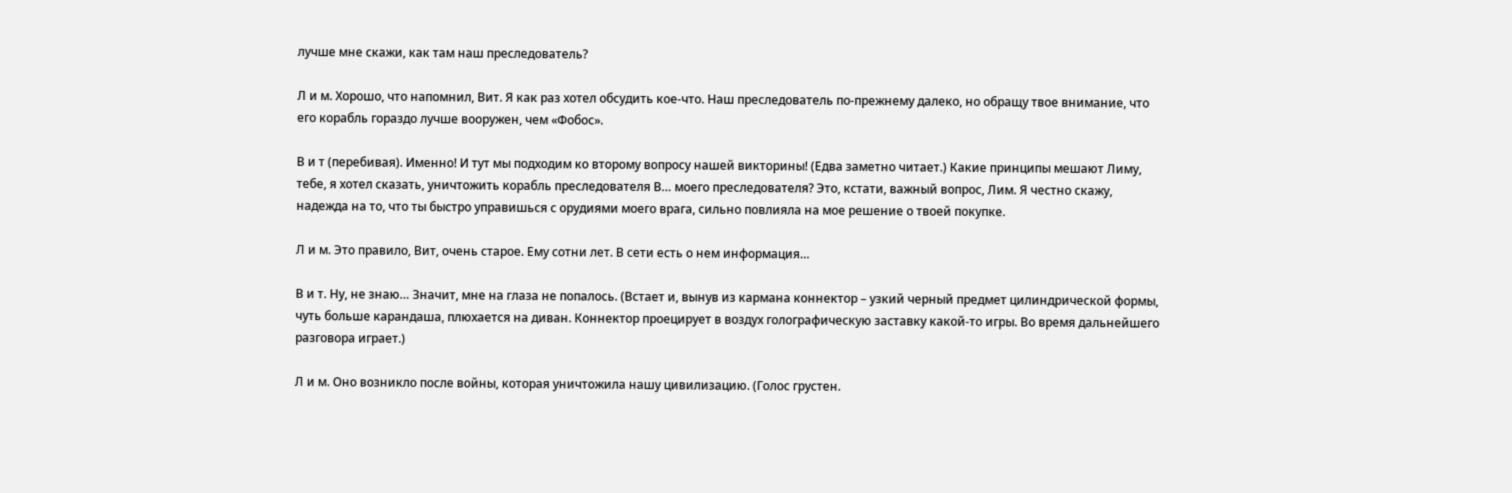лучше мне скажи, как там наш преследователь?

Л и м. Хорошо, что напомнил, Вит. Я как раз хотел обсудить кое-что. Наш преследователь по-прежнему далеко, но обращу твое внимание, что его корабль гораздо лучше вооружен, чем «Фобос».

В и т (перебивая). Именно! И тут мы подходим ко второму вопросу нашей викторины! (Едва заметно читает.) Какие принципы мешают Лиму, тебе, я хотел сказать, уничтожить корабль преследователя В… моего преследователя? Это, кстати, важный вопрос, Лим. Я честно скажу, надежда на то, что ты быстро управишься с орудиями моего врага, сильно повлияла на мое решение о твоей покупке.

Л и м. Это правило, Вит, очень старое. Ему сотни лет. В сети есть о нем информация…

В и т. Ну, не знаю… Значит, мне на глаза не попалось. (Встает и, вынув из кармана коннектор – узкий черный предмет цилиндрической формы, чуть больше карандаша, плюхается на диван. Коннектор проецирует в воздух голографическую заставку какой-то игры. Во время дальнейшего разговора играет.)

Л и м. Оно возникло после войны, которая уничтожила нашу цивилизацию. (Голос грустен.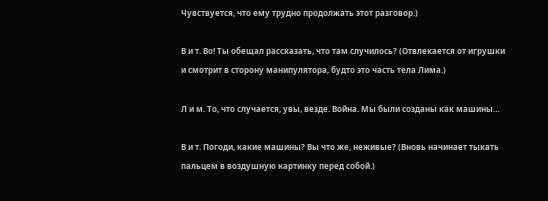Чувствуется, что ему трудно продолжать этот разговор.)

В и т. Во! Ты обещал рассказать, что там случилось? (Отвлекается от игрушки и смотрит в сторону манипулятора, будто это часть тела Лима.)

Л и м. То, что случается, увы, везде. Война. Мы были созданы как машины…

В и т. Погоди, какие машины? Вы что же, неживые? (Вновь начинает тыкать пальцем в воздушную картинку перед собой.)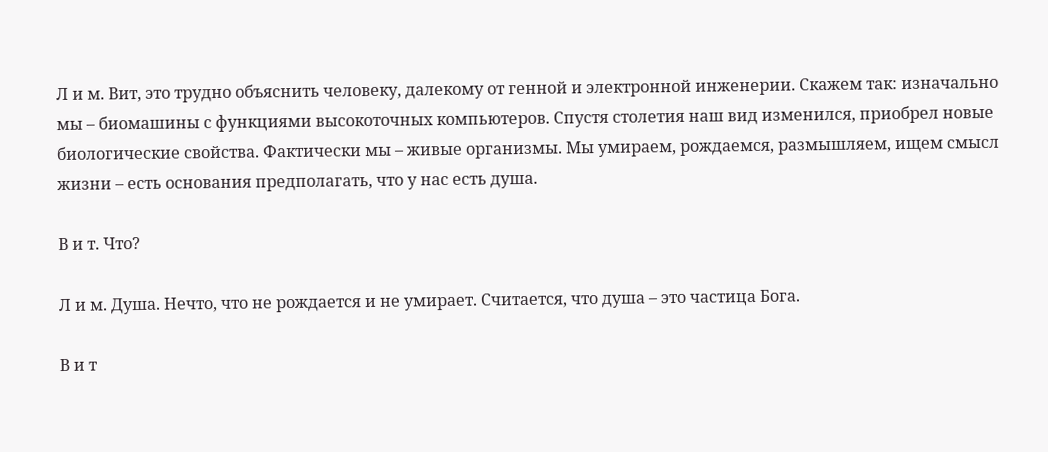Л и м. Вит, это трудно объяснить человеку, далекому от генной и электронной инженерии. Скажем так: изначально мы – биомашины с функциями высокоточных компьютеров. Спустя столетия наш вид изменился, приобрел новые биологические свойства. Фактически мы – живые организмы. Мы умираем, рождаемся, размышляем, ищем смысл жизни – есть основания предполагать, что у нас есть душа.

В и т. Что?

Л и м. Душа. Нечто, что не рождается и не умирает. Считается, что душа – это частица Бога.

В и т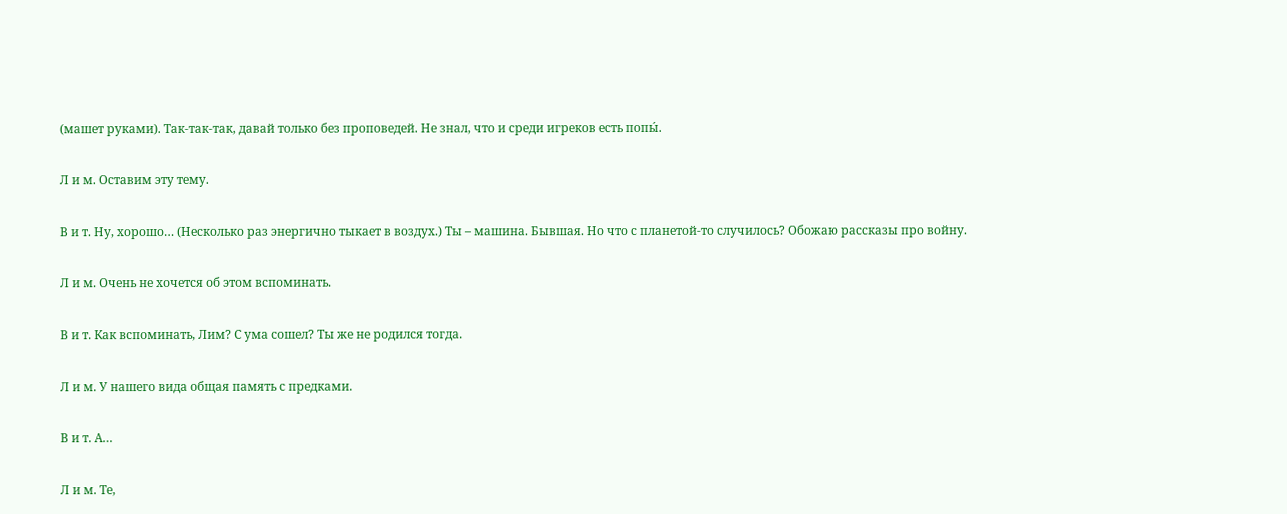(машет руками). Так-так-так, давай только без проповедей. Не знал, что и среди игреков есть попы́.

Л и м. Оставим эту тему.

В и т. Ну, хорошо… (Несколько раз энергично тыкает в воздух.) Ты – машина. Бывшая. Но что с планетой-то случилось? Обожаю рассказы про войну.

Л и м. Очень не хочется об этом вспоминать.

В и т. Как вспоминать, Лим? С ума сошел? Ты же не родился тогда.

Л и м. У нашего вида общая память с предками.

В и т. А…

Л и м. Те,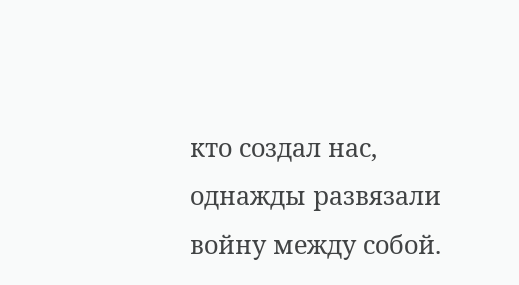кто создал нас, однажды развязали войну между собой.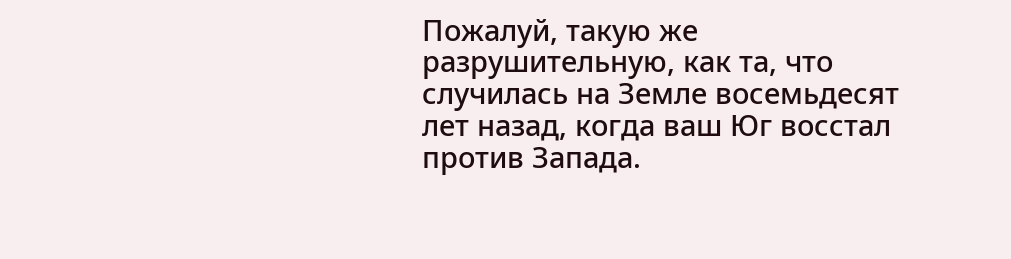Пожалуй, такую же разрушительную, как та, что случилась на Земле восемьдесят лет назад, когда ваш Юг восстал против Запада.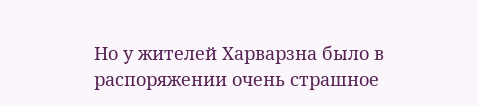Но у жителей Харварзна было в распоряжении очень страшное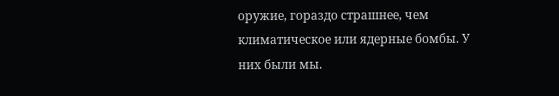оружие, гораздо страшнее, чем климатическое или ядерные бомбы. У них были мы.